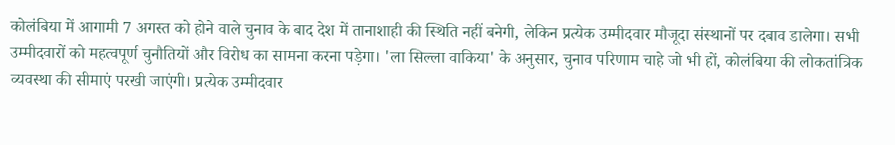कोलंबिया में आगामी 7 अगस्त को होने वाले चुनाव के बाद देश में तानाशाही की स्थिति नहीं बनेगी, लेकिन प्रत्येक उम्मीदवार मौजूदा संस्थानों पर दबाव डालेगा। सभी उम्मीदवारों को महत्वपूर्ण चुनौतियों और विरोध का सामना करना पड़ेगा। 'ला सिल्ला वाकिया' के अनुसार, चुनाव परिणाम चाहे जो भी हों, कोलंबिया की लोकतांत्रिक व्यवस्था की सीमाएं परखी जाएंगी। प्रत्येक उम्मीदवार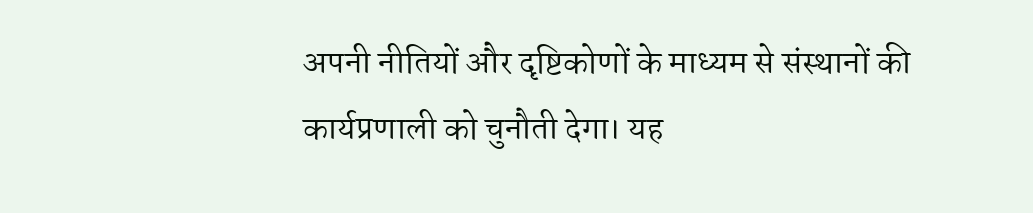अपनी नीतियों और दृष्टिकोणों के माध्यम से संस्थानों की कार्यप्रणाली को चुनौती देगा। यह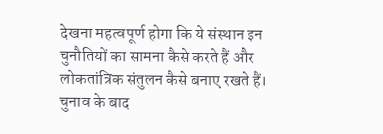देखना महत्वपूर्ण होगा कि ये संस्थान इन चुनौतियों का सामना कैसे करते हैं और लोकतांत्रिक संतुलन कैसे बनाए रखते हैं। चुनाव के बाद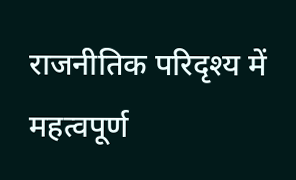राजनीतिक परिदृश्य में महत्वपूर्ण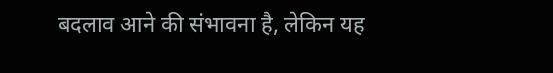बदलाव आने की संभावना है, लेकिन यह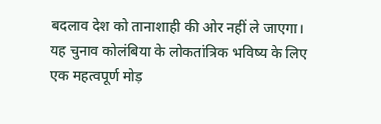बदलाव देश को तानाशाही की ओर नहीं ले जाएगा। यह चुनाव कोलंबिया के लोकतांत्रिक भविष्य के लिए एक महत्वपूर्ण मोड़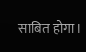साबित होगा।